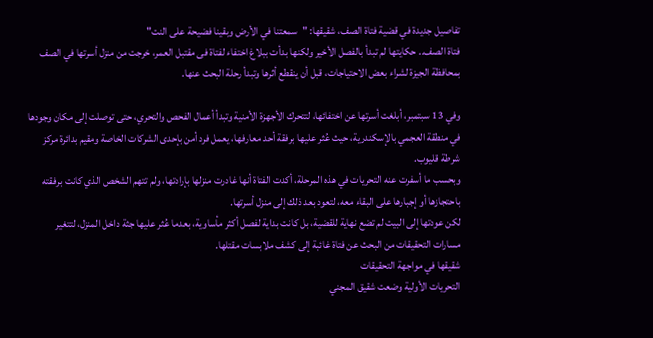تفاصيل جديدة في قضية فتاة الصف، شقيقها: "سمعتنا في الأرض وبقينا فضيحة على النت"
فتاة الصف.. حكايتها لم تبدأ بالفصل الأخير ولكنها بدأت ببلاغ اختفاء لفتاة فى مقتبل العمر، خرجت من منزل أسرتها في الصف بمحافظة الجيزة لشراء بعض الاحتياجات، قبل أن ينقطع أثرها وتبدأ رحلة البحث عنها.

وفي 13 سبتمبر، أبلغت أسرتها عن اختفائها، لتتحرك الأجهزة الأمنية وتبدأ أعمال الفحص والتحري، حتى توصلت إلى مكان وجودها في منطقة العجمي بالإسكندرية، حيث عُثر عليها برفقة أحد معارفها، يعمل فرد أمن بإحدى الشركات الخاصة ومقيم بدائرة مركز شرطة قليوب.
وبحسب ما أسفرت عنه التحريات في هذه المرحلة، أكدت الفتاة أنها غادرت منزلها بإرادتها، ولم تتهم الشخص الذي كانت برفقته باحتجازها أو إجبارها على البقاء معه، لتعود بعد ذلك إلى منزل أسرتها.
لكن عودتها إلى البيت لم تضع نهاية للقضية، بل كانت بداية لفصل أكثر مأساوية، بعدما عُثر عليها جثة داخل المنزل، لتتغير مسارات التحقيقات من البحث عن فتاة غائبة إلى كشف ملابسات مقتلها.
شقيقها في مواجهة التحقيقات
التحريات الأولية وضعت شقيق المجني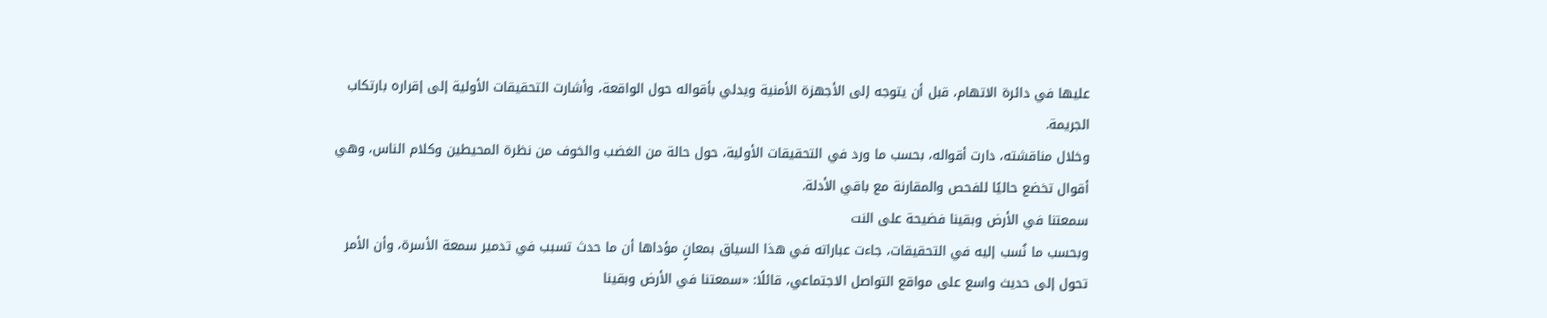عليها في دائرة الاتهام، قبل أن يتوجه إلى الأجهزة الأمنية ويدلي بأقواله حول الواقعة، وأشارت التحقيقات الأولية إلى إقراره بارتكاب الجريمة.
وخلال مناقشته، دارت أقواله، بحسب ما ورد في التحقيقات الأولية، حول حالة من الغضب والخوف من نظرة المحيطين وكلام الناس، وهي أقوال تخضع حاليًا للفحص والمقارنة مع باقي الأدلة.
سمعتنا في الأرض وبقينا فضيحة على النت
وبحسب ما نُسب إليه في التحقيقات، جاءت عباراته في هذا السياق بمعانٍ مؤداها أن ما حدث تسبب في تدمير سمعة الأسرة، وأن الأمر تحول إلى حديث واسع على مواقع التواصل الاجتماعي، قائلًا: «سمعتنا في الأرض وبقينا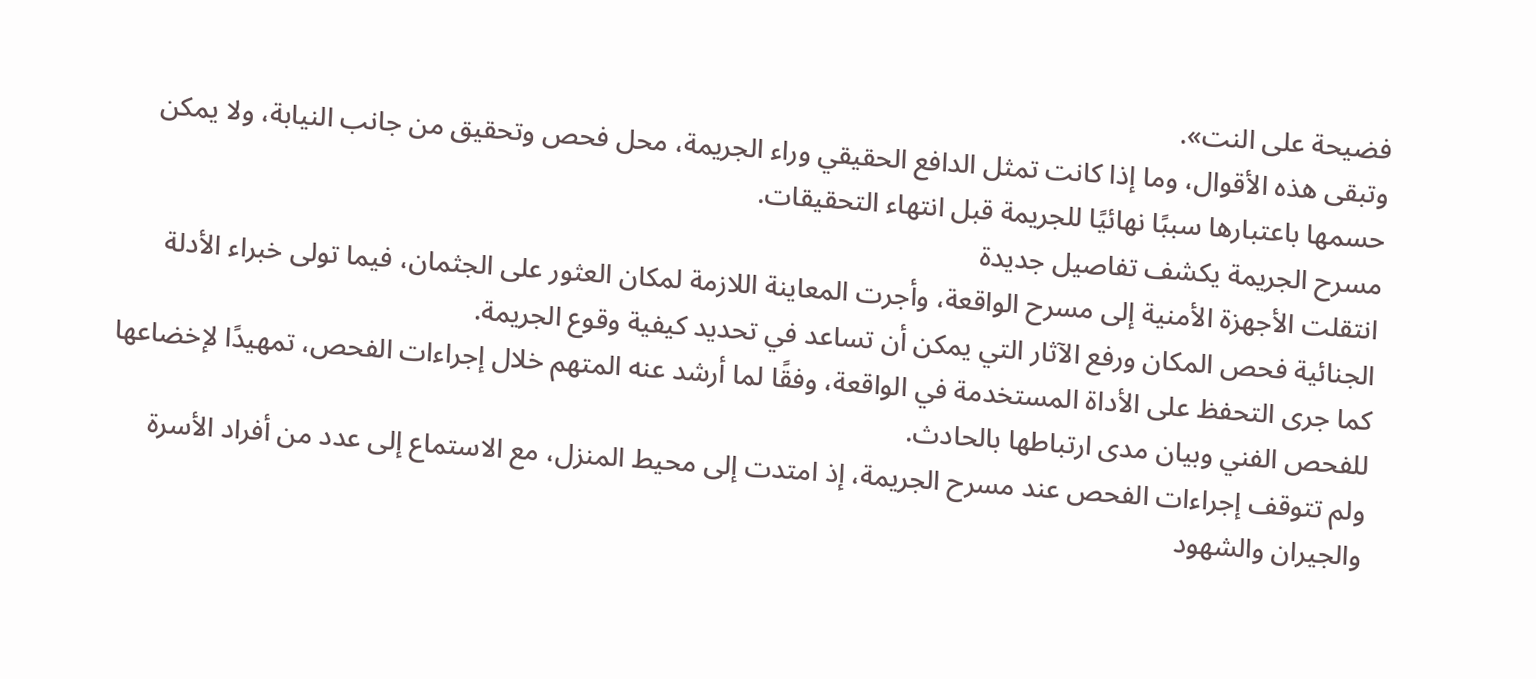فضيحة على النت».
وتبقى هذه الأقوال، وما إذا كانت تمثل الدافع الحقيقي وراء الجريمة، محل فحص وتحقيق من جانب النيابة، ولا يمكن حسمها باعتبارها سببًا نهائيًا للجريمة قبل انتهاء التحقيقات.
مسرح الجريمة يكشف تفاصيل جديدة
انتقلت الأجهزة الأمنية إلى مسرح الواقعة، وأجرت المعاينة اللازمة لمكان العثور على الجثمان، فيما تولى خبراء الأدلة الجنائية فحص المكان ورفع الآثار التي يمكن أن تساعد في تحديد كيفية وقوع الجريمة.
كما جرى التحفظ على الأداة المستخدمة في الواقعة، وفقًا لما أرشد عنه المتهم خلال إجراءات الفحص، تمهيدًا لإخضاعها للفحص الفني وبيان مدى ارتباطها بالحادث.
ولم تتوقف إجراءات الفحص عند مسرح الجريمة، إذ امتدت إلى محيط المنزل، مع الاستماع إلى عدد من أفراد الأسرة والجيران والشهود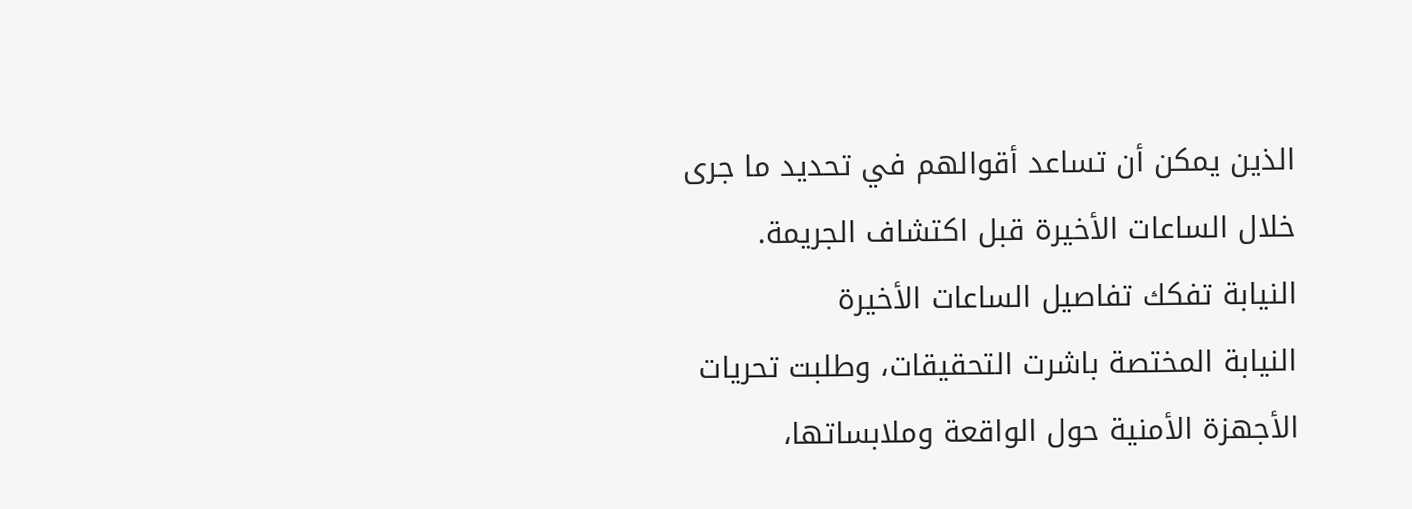الذين يمكن أن تساعد أقوالهم في تحديد ما جرى خلال الساعات الأخيرة قبل اكتشاف الجريمة.
النيابة تفكك تفاصيل الساعات الأخيرة
النيابة المختصة باشرت التحقيقات، وطلبت تحريات الأجهزة الأمنية حول الواقعة وملابساتها،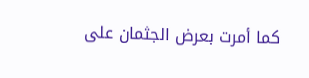كما أمرت بعرض الجثمان على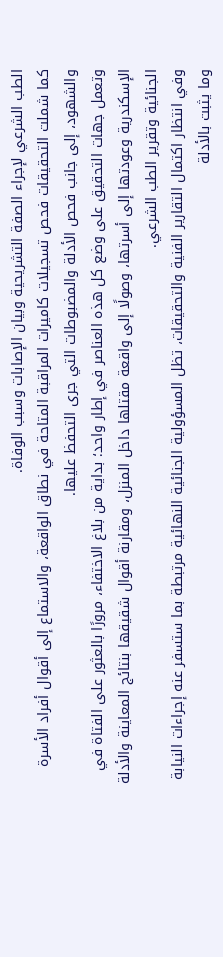الطب الشرعي لإجراء الصفة التشريحية وبيان الإصابات وسبب الوفاة.
كما شملت التحقيقات فحص تسجيلات كاميرات المراقبة المتاحة في نطاق الواقعة، والاستماع إلى أقوال أفراد الأسرة والشهود، إلى جانب فحص الأدلة والمضبوطات التي جرى التحفظ عليها.
وتعمل جهات التحقيق على وضع كل هذه العناصر في إطار واحد؛ بداية من بلاغ الاختفاء، مرورًا بالعثور على الفتاة في الإسكندرية وعودتها إلى أسرتها، وصولًا إلى واقعة مقتلها داخل المنزل، ومقارنة أقوال شقيقها بنتائج المعاينة والأدلة الجنائية وتقرير الطب الشرعي.
وفي انتظار اكتمال التقارير الفنية والتحقيقات، تظل المسؤولية الجنائية النهائية مرتبطة بما ستسفر عنه إجراءات النيابة وما يثبت بالأدلة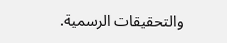والتحقيقات الرسمية.